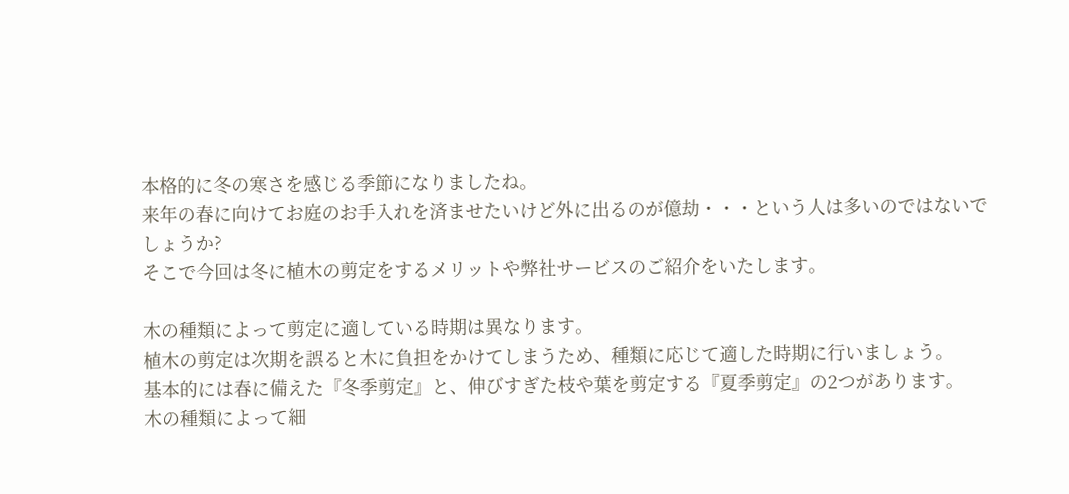本格的に冬の寒さを感じる季節になりましたね。
来年の春に向けてお庭のお手入れを済ませたいけど外に出るのが億劫・・・という人は多いのではないでしょうか?
そこで今回は冬に植木の剪定をするメリットや弊社サービスのご紹介をいたします。

木の種類によって剪定に適している時期は異なります。
植木の剪定は次期を誤ると木に負担をかけてしまうため、種類に応じて適した時期に行いましょう。
基本的には春に備えた『冬季剪定』と、伸びすぎた枝や葉を剪定する『夏季剪定』の2つがあります。
木の種類によって細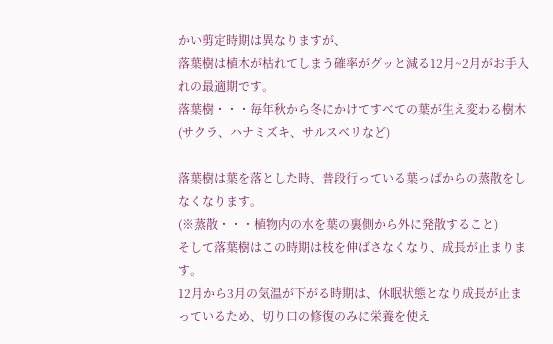かい剪定時期は異なりますが、
落葉樹は植木が枯れてしまう確率がグッと減る12月~2月がお手入れの最適期です。
落葉樹・・・毎年秋から冬にかけてすべての葉が生え変わる樹木(サクラ、ハナミズキ、サルスベリなど)

落葉樹は葉を落とした時、普段行っている葉っぱからの蒸散をしなくなります。
(※蒸散・・・植物内の水を葉の裏側から外に発散すること)
そして落葉樹はこの時期は枝を伸ばさなくなり、成長が止まります。
12月から3月の気温が下がる時期は、休眠状態となり成長が止まっているため、切り口の修復のみに栄養を使え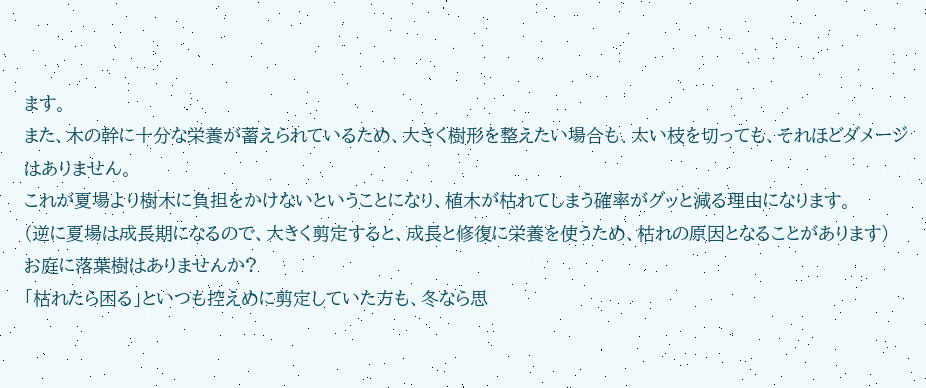ます。
また、木の幹に十分な栄養が蓄えられているため、大きく樹形を整えたい場合も、太い枝を切っても、それほどダメージはありません。
これが夏場より樹木に負担をかけないということになり、植木が枯れてしまう確率がグッと減る理由になります。
(逆に夏場は成長期になるので、大きく剪定すると、成長と修復に栄養を使うため、枯れの原因となることがあります)
お庭に落葉樹はありませんか?
「枯れたら困る」といつも控えめに剪定していた方も、冬なら思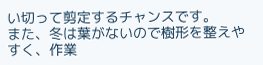い切って剪定するチャンスです。
また、冬は葉がないので樹形を整えやすく、作業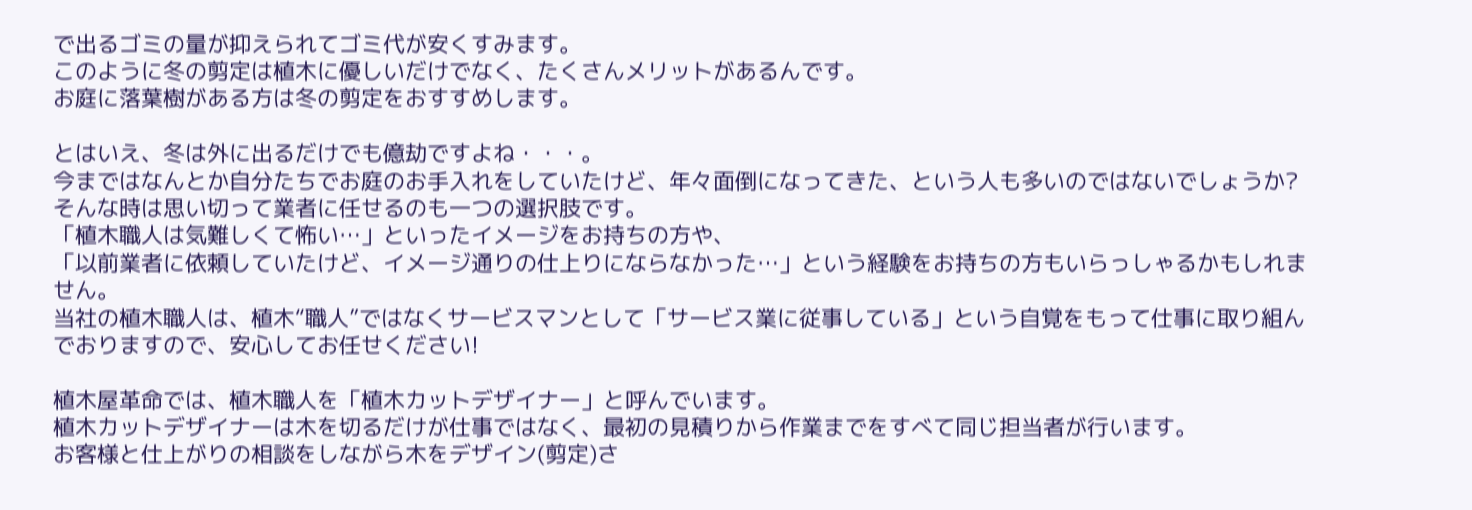で出るゴミの量が抑えられてゴミ代が安くすみます。
このように冬の剪定は植木に優しいだけでなく、たくさんメリットがあるんです。
お庭に落葉樹がある方は冬の剪定をおすすめします。

とはいえ、冬は外に出るだけでも億劫ですよね・・・。
今まではなんとか自分たちでお庭のお手入れをしていたけど、年々面倒になってきた、という人も多いのではないでしょうか?
そんな時は思い切って業者に任せるのも一つの選択肢です。
「植木職人は気難しくて怖い…」といったイメージをお持ちの方や、
「以前業者に依頼していたけど、イメージ通りの仕上りにならなかった…」という経験をお持ちの方もいらっしゃるかもしれません。
当社の植木職人は、植木“職人”ではなくサービスマンとして「サービス業に従事している」という自覚をもって仕事に取り組んでおりますので、安心してお任せください!

植木屋革命では、植木職人を「植木カットデザイナー」と呼んでいます。
植木カットデザイナーは木を切るだけが仕事ではなく、最初の見積りから作業までをすべて同じ担当者が行います。
お客様と仕上がりの相談をしながら木をデザイン(剪定)さ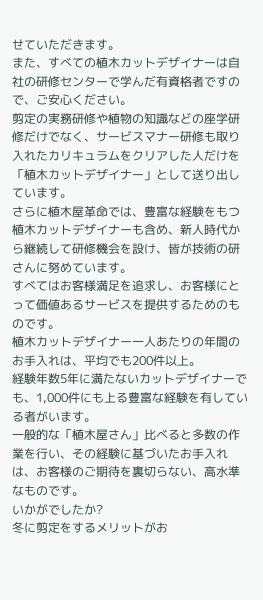せていただきます。
また、すべての植木カットデザイナーは自社の研修センターで学んだ有資格者ですので、ご安心ください。
剪定の実務研修や植物の知識などの座学研修だけでなく、サービスマナー研修も取り入れたカリキュラムをクリアした人だけを「植木カットデザイナー」として送り出しています。
さらに植木屋革命では、豊富な経験をもつ植木カットデザイナーも含め、新人時代から継続して研修機会を設け、皆が技術の研さんに努めています。
すべてはお客様満足を追求し、お客様にとって価値あるサービスを提供するためのものです。
植木カットデザイナー一人あたりの年間のお手入れは、平均でも200件以上。
経験年数5年に満たないカットデザイナーでも、1,000件にも上る豊富な経験を有している者がいます。
一般的な「植木屋さん」比べると多数の作業を行い、その経験に基づいたお手入れは、お客様のご期待を裏切らない、高水準なものです。
いかがでしたか?
冬に剪定をするメリットがお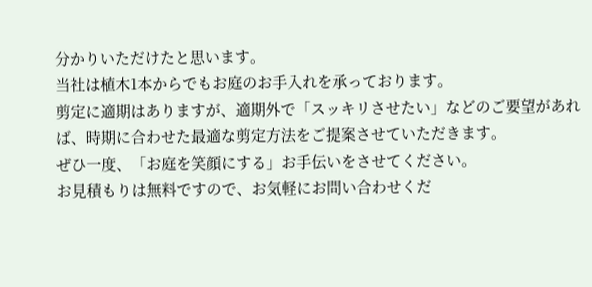分かりいただけたと思います。
当社は植木1本からでもお庭のお手入れを承っております。
剪定に適期はありますが、適期外で「スッキリさせたい」などのご要望があれば、時期に合わせた最適な剪定方法をご提案させていただきます。
ぜひ一度、「お庭を笑顔にする」お手伝いをさせてください。
お見積もりは無料ですので、お気軽にお問い合わせくだ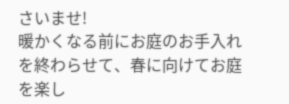さいませ!
暖かくなる前にお庭のお手入れを終わらせて、春に向けてお庭を楽し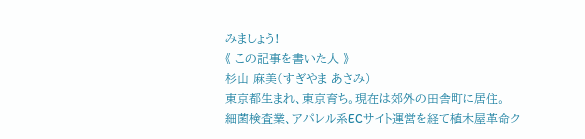みましょう!
《 この記事を書いた人 》
杉山 麻美(すぎやま あさみ)
東京都生まれ、東京育ち。現在は郊外の田舎町に居住。
細菌検査業、アパレル系ECサイト運営を経て植木屋革命ク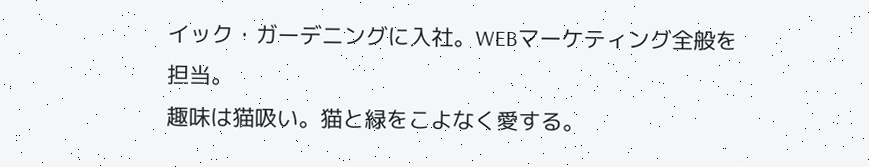イック・ガーデニングに入社。WEBマーケティング全般を担当。
趣味は猫吸い。猫と緑をこよなく愛する。